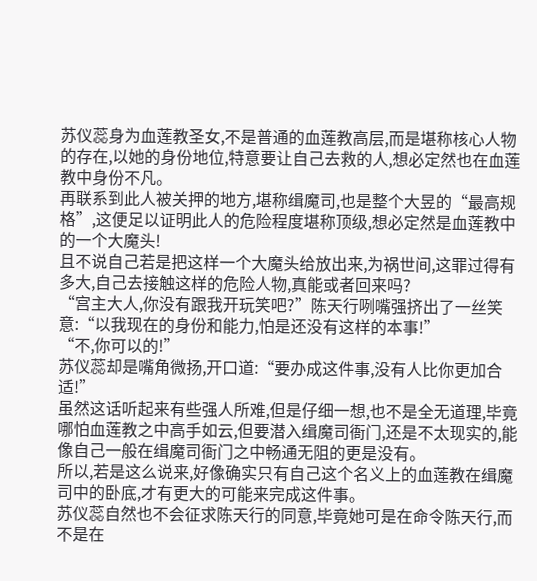苏仪蕊身为血莲教圣女,不是普通的血莲教高层,而是堪称核心人物的存在,以她的身份地位,特意要让自己去救的人,想必定然也在血莲教中身份不凡。
再联系到此人被关押的地方,堪称缉魔司,也是整个大昱的“最高规格”,这便足以证明此人的危险程度堪称顶级,想必定然是血莲教中的一个大魔头!
且不说自己若是把这样一个大魔头给放出来,为祸世间,这罪过得有多大,自己去接触这样的危险人物,真能或者回来吗?
“宫主大人,你没有跟我开玩笑吧?”陈天行咧嘴强挤出了一丝笑意:“以我现在的身份和能力,怕是还没有这样的本事!”
“不,你可以的!”
苏仪蕊却是嘴角微扬,开口道:“要办成这件事,没有人比你更加合适!”
虽然这话听起来有些强人所难,但是仔细一想,也不是全无道理,毕竟哪怕血莲教之中高手如云,但要潜入缉魔司衙门,还是不太现实的,能像自己一般在缉魔司衙门之中畅通无阻的更是没有。
所以,若是这么说来,好像确实只有自己这个名义上的血莲教在缉魔司中的卧底,才有更大的可能来完成这件事。
苏仪蕊自然也不会征求陈天行的同意,毕竟她可是在命令陈天行,而不是在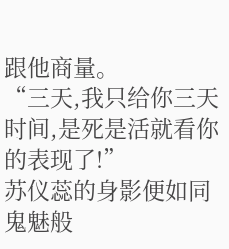跟他商量。
“三天,我只给你三天时间,是死是活就看你的表现了!”
苏仪蕊的身影便如同鬼魅般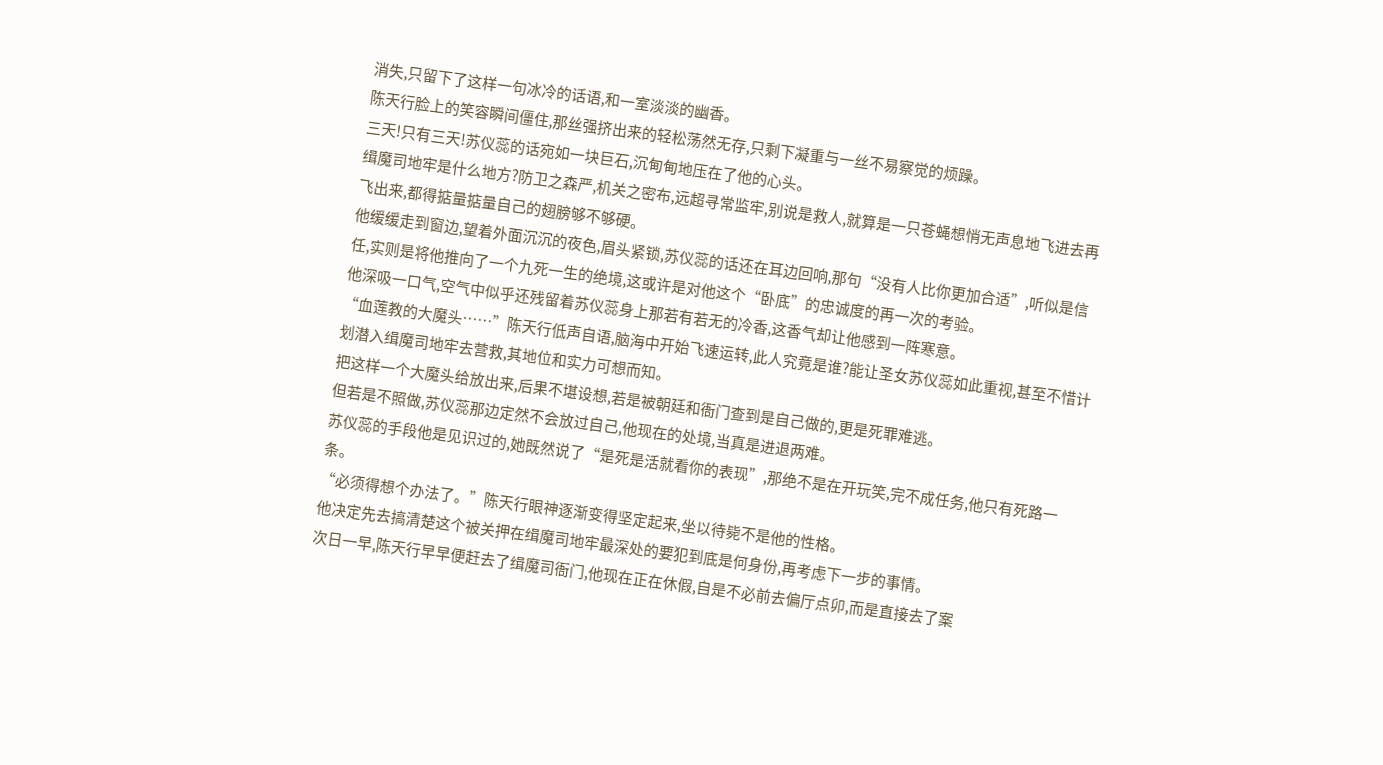消失,只留下了这样一句冰冷的话语,和一室淡淡的幽香。
陈天行脸上的笑容瞬间僵住,那丝强挤出来的轻松荡然无存,只剩下凝重与一丝不易察觉的烦躁。
三天!只有三天!苏仪蕊的话宛如一块巨石,沉甸甸地压在了他的心头。
缉魔司地牢是什么地方?防卫之森严,机关之密布,远超寻常监牢,别说是救人,就算是一只苍蝇想悄无声息地飞进去再飞出来,都得掂量掂量自己的翅膀够不够硬。
他缓缓走到窗边,望着外面沉沉的夜色,眉头紧锁,苏仪蕊的话还在耳边回响,那句“没有人比你更加合适”,听似是信任,实则是将他推向了一个九死一生的绝境,这或许是对他这个“卧底”的忠诚度的再一次的考验。
他深吸一口气,空气中似乎还残留着苏仪蕊身上那若有若无的冷香,这香气却让他感到一阵寒意。
“血莲教的大魔头……”陈天行低声自语,脑海中开始飞速运转,此人究竟是谁?能让圣女苏仪蕊如此重视,甚至不惜计划潜入缉魔司地牢去营救,其地位和实力可想而知。
把这样一个大魔头给放出来,后果不堪设想,若是被朝廷和衙门查到是自己做的,更是死罪难逃。
但若是不照做,苏仪蕊那边定然不会放过自己,他现在的处境,当真是进退两难。
苏仪蕊的手段他是见识过的,她既然说了“是死是活就看你的表现”,那绝不是在开玩笑,完不成任务,他只有死路一条。
“必须得想个办法了。”陈天行眼神逐渐变得坚定起来,坐以待毙不是他的性格。
他决定先去搞清楚这个被关押在缉魔司地牢最深处的要犯到底是何身份,再考虑下一步的事情。
次日一早,陈天行早早便赶去了缉魔司衙门,他现在正在休假,自是不必前去偏厅点卯,而是直接去了案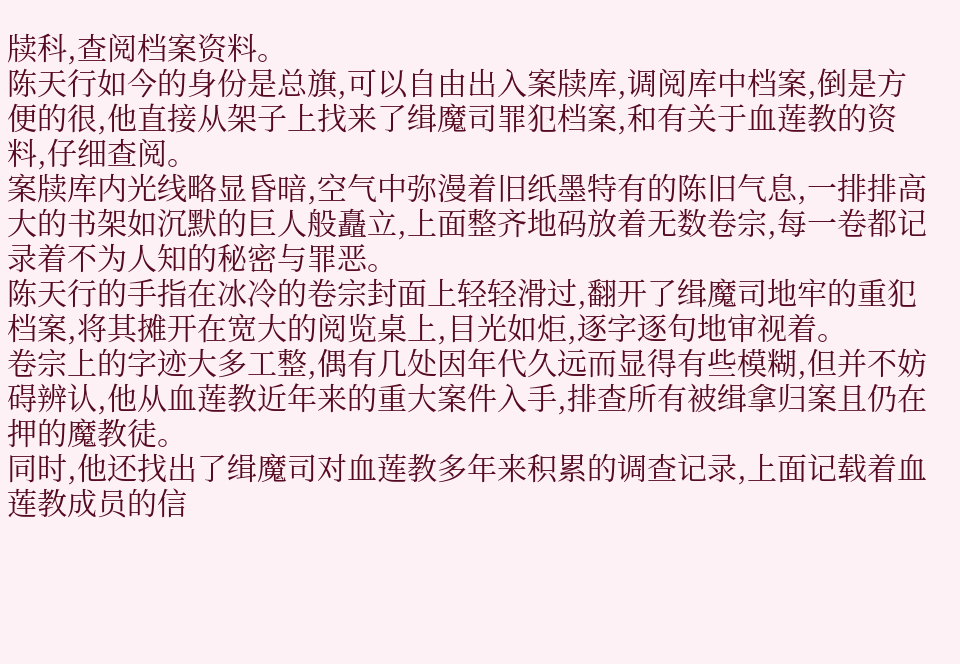牍科,查阅档案资料。
陈天行如今的身份是总旗,可以自由出入案牍库,调阅库中档案,倒是方便的很,他直接从架子上找来了缉魔司罪犯档案,和有关于血莲教的资料,仔细查阅。
案牍库内光线略显昏暗,空气中弥漫着旧纸墨特有的陈旧气息,一排排高大的书架如沉默的巨人般矗立,上面整齐地码放着无数卷宗,每一卷都记录着不为人知的秘密与罪恶。
陈天行的手指在冰冷的卷宗封面上轻轻滑过,翻开了缉魔司地牢的重犯档案,将其摊开在宽大的阅览桌上,目光如炬,逐字逐句地审视着。
卷宗上的字迹大多工整,偶有几处因年代久远而显得有些模糊,但并不妨碍辨认,他从血莲教近年来的重大案件入手,排查所有被缉拿归案且仍在押的魔教徒。
同时,他还找出了缉魔司对血莲教多年来积累的调查记录,上面记载着血莲教成员的信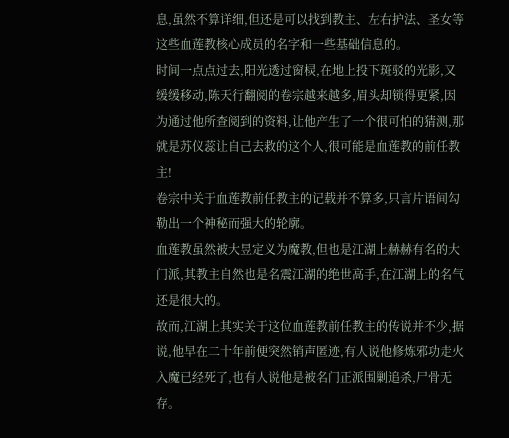息,虽然不算详细,但还是可以找到教主、左右护法、圣女等这些血莲教核心成员的名字和一些基础信息的。
时间一点点过去,阳光透过窗棂,在地上投下斑驳的光影,又缓缓移动,陈天行翻阅的卷宗越来越多,眉头却锁得更紧,因为通过他所查阅到的资料,让他产生了一个很可怕的猜测,那就是苏仪蕊让自己去救的这个人,很可能是血莲教的前任教主!
卷宗中关于血莲教前任教主的记载并不算多,只言片语间勾勒出一个神秘而强大的轮廓。
血莲教虽然被大昱定义为魔教,但也是江湖上赫赫有名的大门派,其教主自然也是名震江湖的绝世高手,在江湖上的名气还是很大的。
故而,江湖上其实关于这位血莲教前任教主的传说并不少,据说,他早在二十年前便突然销声匿迹,有人说他修炼邪功走火入魔已经死了,也有人说他是被名门正派围剿追杀,尸骨无存。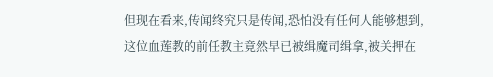但现在看来,传闻终究只是传闻,恐怕没有任何人能够想到,这位血莲教的前任教主竟然早已被缉魔司缉拿,被关押在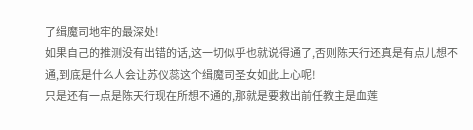了缉魔司地牢的最深处!
如果自己的推测没有出错的话,这一切似乎也就说得通了,否则陈天行还真是有点儿想不通,到底是什么人会让苏仪蕊这个缉魔司圣女如此上心呢!
只是还有一点是陈天行现在所想不通的,那就是要救出前任教主是血莲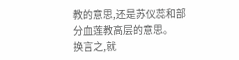教的意思,还是苏仪蕊和部分血莲教高层的意思。
换言之,就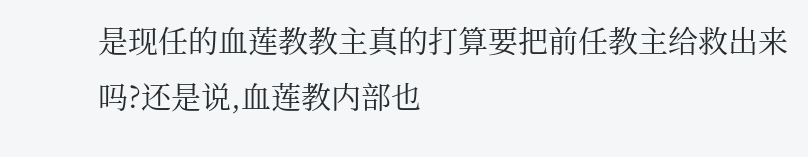是现任的血莲教教主真的打算要把前任教主给救出来吗?还是说,血莲教内部也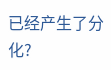已经产生了分化?